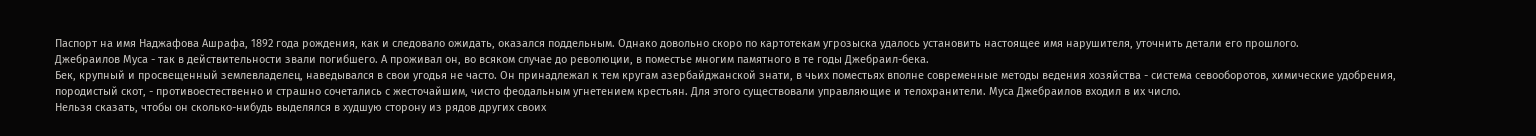Паспорт на имя Наджафова Ашрафа, 1892 года рождения, как и следовало ожидать, оказался поддельным. Однако довольно скоро по картотекам угрозыска удалось установить настоящее имя нарушителя, уточнить детали его прошлого.
Джебраилов Муса - так в действительности звали погибшего. А проживал он, во всяком случае до революции, в поместье многим памятного в те годы Джебраил-бека.
Бек, крупный и просвещенный землевладелец, наведывался в свои угодья не часто. Он принадлежал к тем кругам азербайджанской знати, в чьих поместьях вполне современные методы ведения хозяйства - система севооборотов, химические удобрения, породистый скот, - противоестественно и страшно сочетались с жесточайшим, чисто феодальным угнетением крестьян. Для этого существовали управляющие и телохранители. Муса Джебраилов входил в их число.
Нельзя сказать, чтобы он сколько-нибудь выделялся в худшую сторону из рядов других своих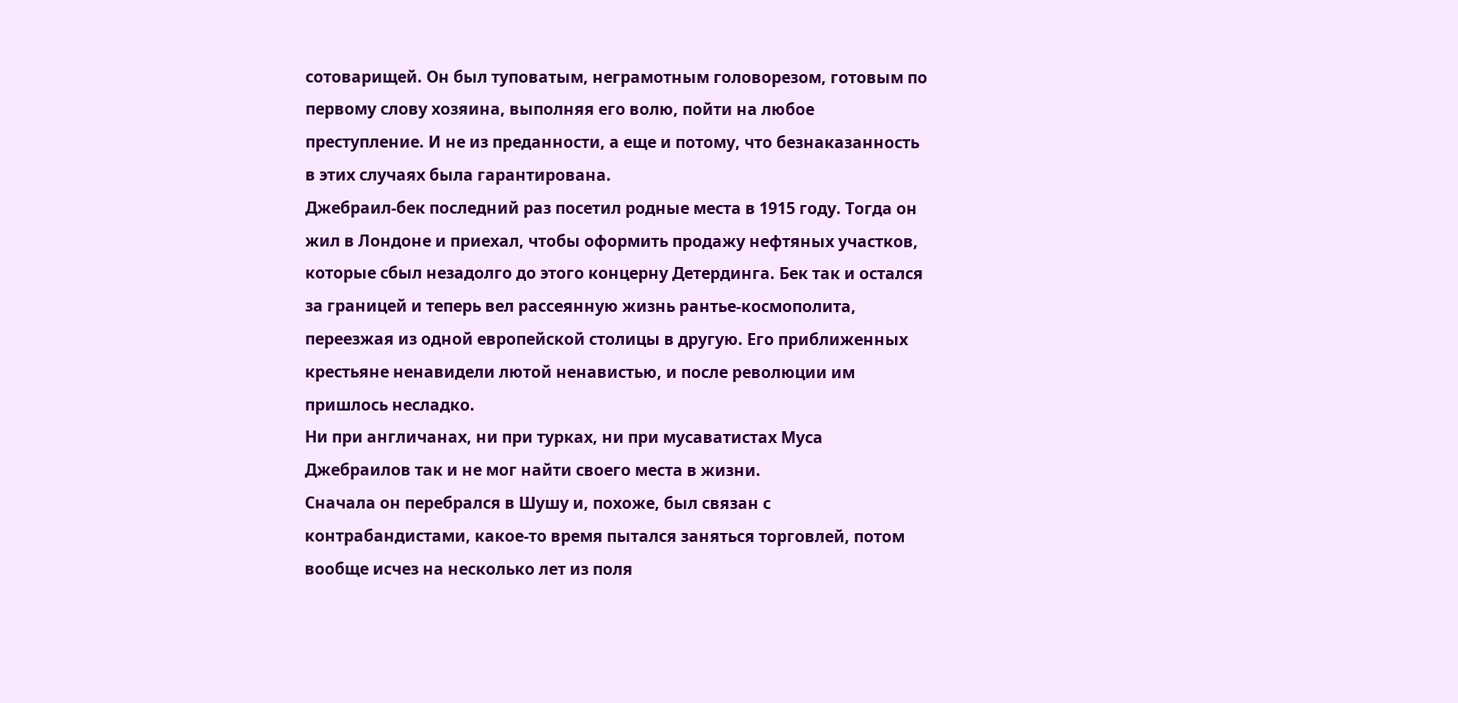сотоварищей. Он был туповатым, неграмотным головорезом, готовым по первому слову хозяина, выполняя его волю, пойти на любое преступление. И не из преданности, а еще и потому, что безнаказанность в этих случаях была гарантирована.
Джебраил-бек последний раз посетил родные места в 1915 году. Тогда он жил в Лондоне и приехал, чтобы оформить продажу нефтяных участков, которые сбыл незадолго до этого концерну Детердинга. Бек так и остался за границей и теперь вел рассеянную жизнь рантье-космополита, переезжая из одной европейской столицы в другую. Его приближенных крестьяне ненавидели лютой ненавистью, и после революции им пришлось несладко.
Ни при англичанах, ни при турках, ни при мусаватистах Муса Джебраилов так и не мог найти своего места в жизни.
Сначала он перебрался в Шушу и, похоже, был связан с контрабандистами, какое-то время пытался заняться торговлей, потом вообще исчез на несколько лет из поля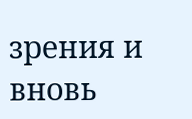зрения и вновь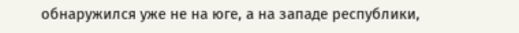обнаружился уже не на юге, а на западе республики,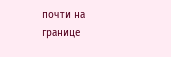почти на границе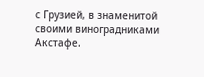с Грузией, в знаменитой своими виноградниками Акстафе.